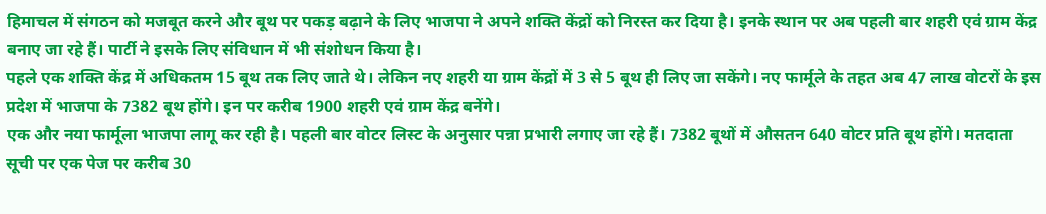हिमाचल में संगठन को मजबूत करने और बूथ पर पकड़ बढ़ाने के लिए भाजपा ने अपने शक्ति केंद्रों को निरस्त कर दिया है। इनके स्थान पर अब पहली बार शहरी एवं ग्राम केंद्र बनाए जा रहे हैं। पार्टी ने इसके लिए संविधान में भी संशोधन किया है।
पहले एक शक्ति केंद्र में अधिकतम 15 बूथ तक लिए जाते थे। लेकिन नए शहरी या ग्राम केंद्रों में 3 से 5 बूथ ही लिए जा सकेंगे। नए फार्मूले के तहत अब 47 लाख वोटरों के इस प्रदेश में भाजपा के 7382 बूथ होंगे। इन पर करीब 1900 शहरी एवं ग्राम केंद्र बनेंगे।
एक और नया फार्मूला भाजपा लागू कर रही है। पहली बार वोटर लिस्ट के अनुसार पन्ना प्रभारी लगाए जा रहे हैं। 7382 बूथों में औसतन 640 वोटर प्रति बूथ होंगे। मतदाता सूची पर एक पेज पर करीब 30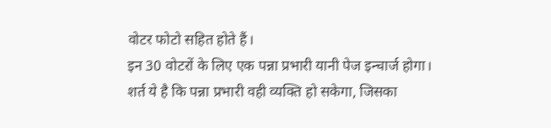वोटर फोटो सहित होते हैं।
इन 30 वोटरों के लिए एक पन्ना प्रभारी यानी पेज इन्चार्ज होगा। शर्त ये है कि पन्ना प्रभारी वही व्यक्ति हो सकेगा, जिसका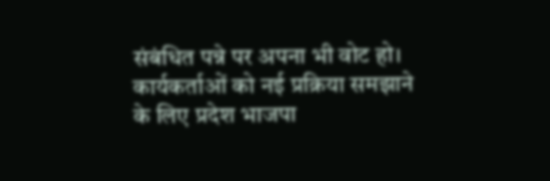संबंधित पन्ने पर अपना भी वोट हो। कार्यकर्ताओं को नई प्रक्रिया समझाने के लिए प्रदेश भाजपा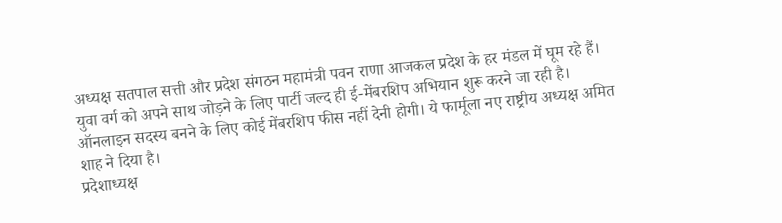अध्यक्ष सतपाल सत्ती और प्रदेश संगठन महामंत्री पवन राणा आजकल प्रदेश के हर मंडल में घूम रहे हैं।
युवा वर्ग को अपने साथ जोड़ने के लिए पार्टी जल्द ही ई-मेंबरशिप अभियान शुरू करने जा रही है। ऑनलाइन सदस्य बनने के लिए कोई मेंबरशिप फीस नहीं देनी होगी। ये फार्मूला नए राष्ट्रीय अध्यक्ष अमित शाह ने दिया है।
प्रदेशाध्यक्ष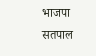भाजपा सतपाल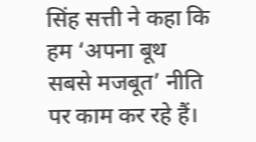सिंह सत्ती ने कहा कि हम ‘अपना बूथ सबसे मजबूत’ नीति पर काम कर रहे हैं।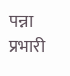पन्ना प्रभारी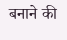बनाने की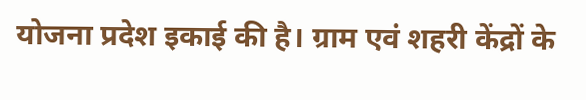योजना प्रदेश इकाई की है। ग्राम एवं शहरी केंद्रों के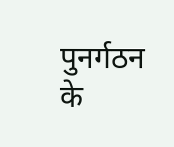पुनर्गठन के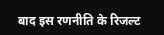बाद इस रणनीति के रिजल्ट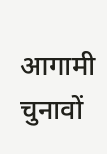आगामी चुनावों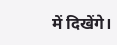में दिखेंगे।